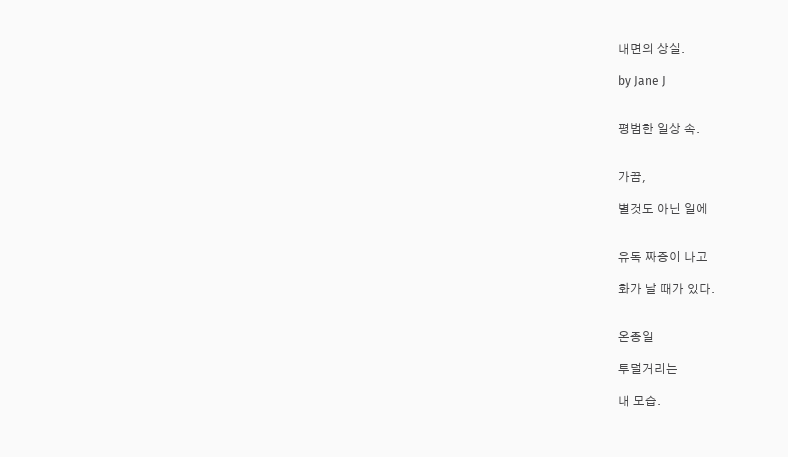내면의 상실.

by Jane J


평범한 일상 속.


가끔,

별것도 아닌 일에


유독 짜증이 나고

화가 날 때가 있다.


온종일

투덜거리는

내 모습.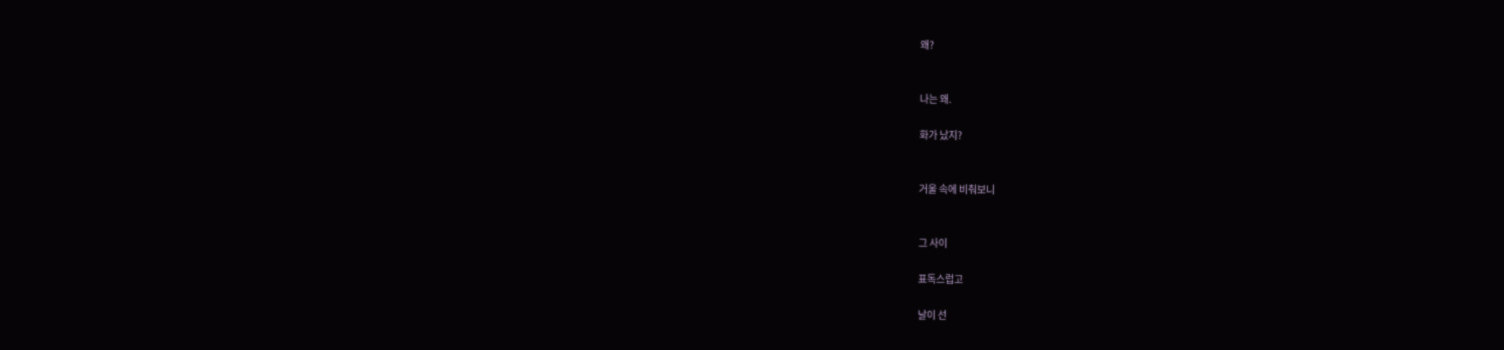왜?


나는 왜.

화가 났지?


거울 속에 비춰보니


그 사이

표독스럽고

날이 선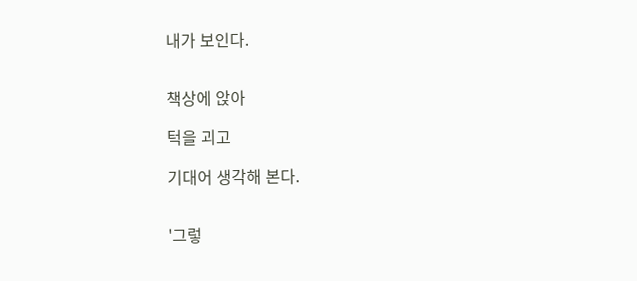내가 보인다.


책상에 앉아

턱을 괴고

기대어 생각해 본다.


'그렇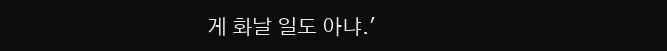게 화날 일도 아냐.'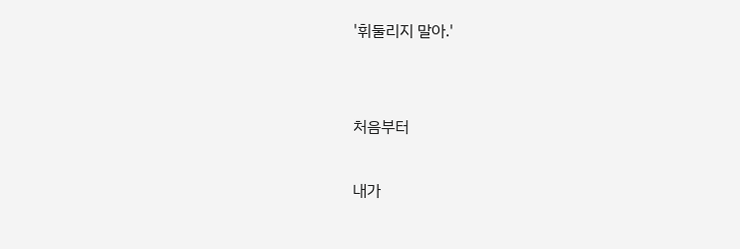'휘둘리지 말아.'


처음부터

내가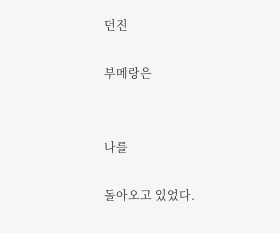던진

부메랑은


나를

돌아오고 있었다.